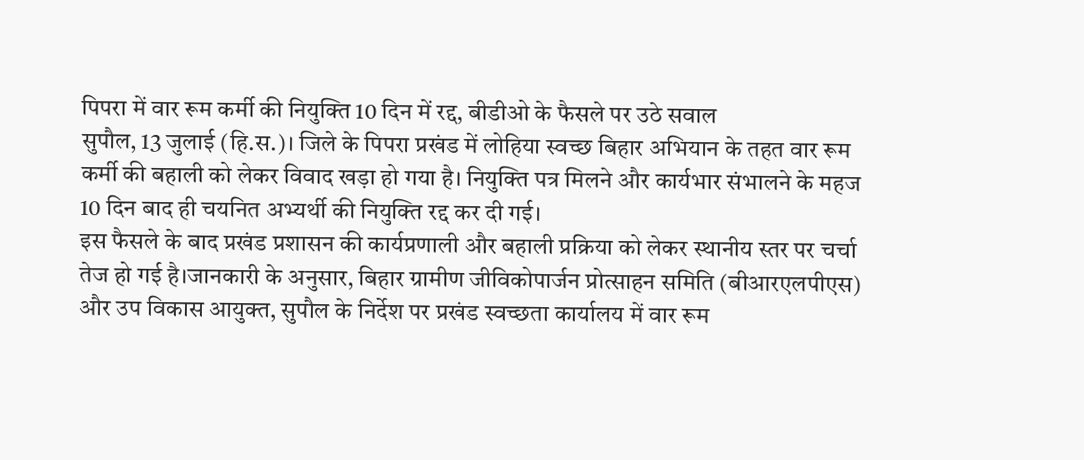पिपरा में वार रूम कर्मी की नियुक्ति 10 दिन में रद्द, बीडीओ के फैसले पर उठे सवाल
सुपौल, 13 जुलाई (हि.स.)। जिले के पिपरा प्रखंड में लोहिया स्वच्छ बिहार अभियान के तहत वार रूम कर्मी की बहाली को लेकर विवाद खड़ा हो गया है। नियुक्ति पत्र मिलने और कार्यभार संभालने के महज 10 दिन बाद ही चयनित अभ्यर्थी की नियुक्ति रद्द कर दी गई।
इस फैसले के बाद प्रखंड प्रशासन की कार्यप्रणाली और बहाली प्रक्रिया को लेकर स्थानीय स्तर पर चर्चा तेज हो गई है।जानकारी के अनुसार, बिहार ग्रामीण जीविकोपार्जन प्रोत्साहन समिति (बीआरएलपीएस) और उप विकास आयुक्त, सुपौल के निर्देश पर प्रखंड स्वच्छता कार्यालय में वार रूम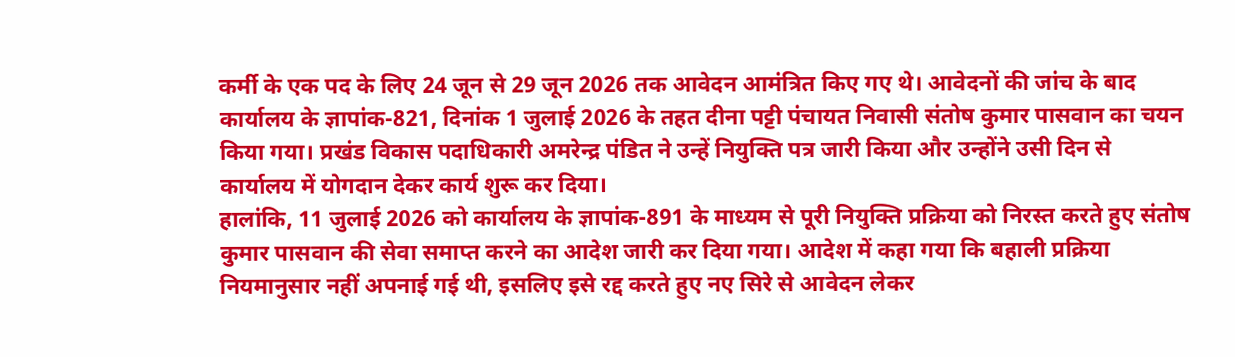कर्मी के एक पद के लिए 24 जून से 29 जून 2026 तक आवेदन आमंत्रित किए गए थे। आवेदनों की जांच के बाद कार्यालय के ज्ञापांक-821, दिनांक 1 जुलाई 2026 के तहत दीना पट्टी पंचायत निवासी संतोष कुमार पासवान का चयन किया गया। प्रखंड विकास पदाधिकारी अमरेन्द्र पंडित ने उन्हें नियुक्ति पत्र जारी किया और उन्होंने उसी दिन से कार्यालय में योगदान देकर कार्य शुरू कर दिया।
हालांकि, 11 जुलाई 2026 को कार्यालय के ज्ञापांक-891 के माध्यम से पूरी नियुक्ति प्रक्रिया को निरस्त करते हुए संतोष कुमार पासवान की सेवा समाप्त करने का आदेश जारी कर दिया गया। आदेश में कहा गया कि बहाली प्रक्रिया नियमानुसार नहीं अपनाई गई थी, इसलिए इसे रद्द करते हुए नए सिरे से आवेदन लेकर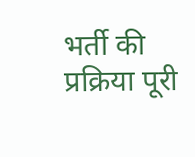भर्ती की प्रक्रिया पूरी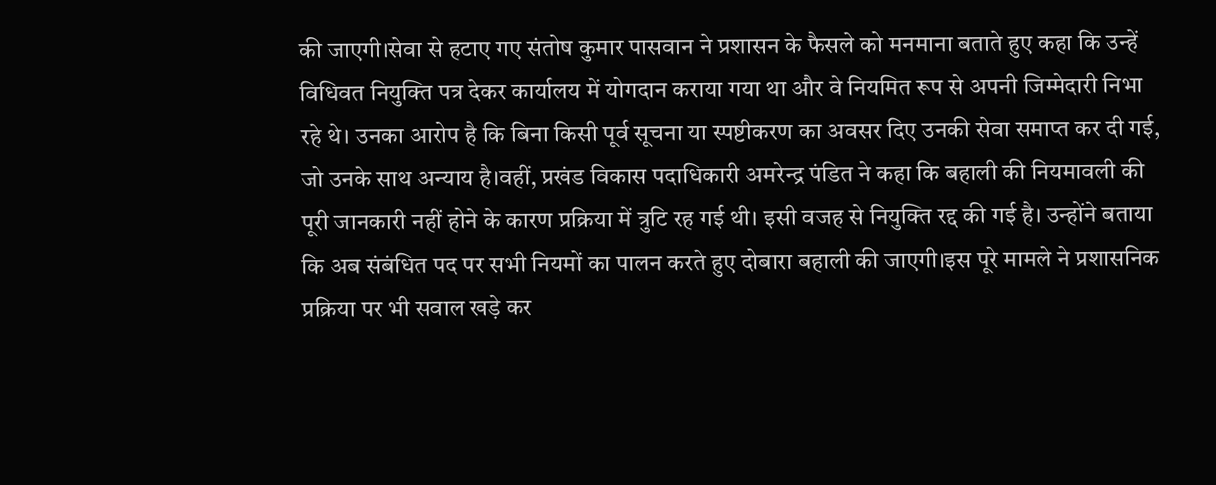की जाएगी।सेवा से हटाए गए संतोष कुमार पासवान ने प्रशासन के फैसले को मनमाना बताते हुए कहा कि उन्हें विधिवत नियुक्ति पत्र देकर कार्यालय में योगदान कराया गया था और वे नियमित रूप से अपनी जिम्मेदारी निभा रहे थे। उनका आरोप है कि बिना किसी पूर्व सूचना या स्पष्टीकरण का अवसर दिए उनकी सेवा समाप्त कर दी गई, जो उनके साथ अन्याय है।वहीं, प्रखंड विकास पदाधिकारी अमरेन्द्र पंडित ने कहा कि बहाली की नियमावली की पूरी जानकारी नहीं होने के कारण प्रक्रिया में त्रुटि रह गई थी। इसी वजह से नियुक्ति रद्द की गई है। उन्होंने बताया कि अब संबंधित पद पर सभी नियमों का पालन करते हुए दोबारा बहाली की जाएगी।इस पूरे मामले ने प्रशासनिक प्रक्रिया पर भी सवाल खड़े कर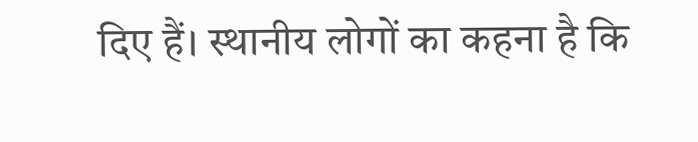दिए हैं। स्थानीय लोगों का कहना है कि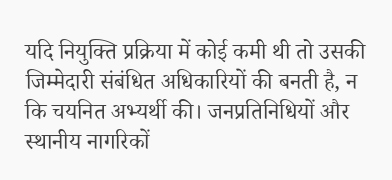यदि नियुक्ति प्रक्रिया में कोई कमी थी तो उसकी जिम्मेदारी संबंधित अधिकारियों की बनती है, न कि चयनित अभ्यर्थी की। जनप्रतिनिधियों और स्थानीय नागरिकों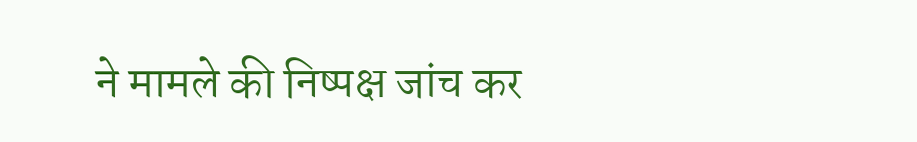ने मामले की निष्पक्ष जांच कर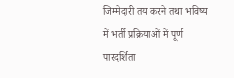जिम्मेदारी तय करने तथा भविष्य में भर्ती प्रक्रियाओं में पूर्ण पारदर्शिता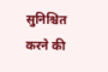सुनिश्चित करने की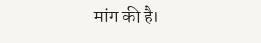मांग की है।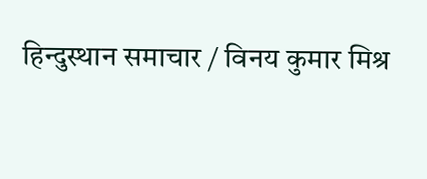हिन्दुस्थान समाचार / विनय कुमार मिश्र